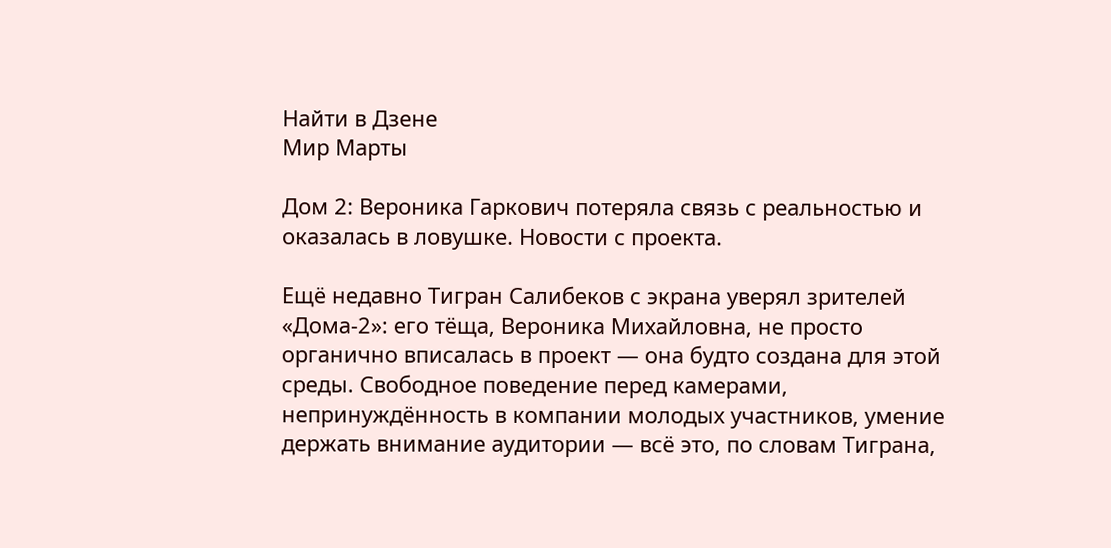Найти в Дзене
Мир Марты

Дом 2: Вероника Гаркович потеряла связь с реальностью и оказалась в ловушке. Новости с проекта.

Ещё недавно Тигран Салибеков с экрана уверял зрителей «Дома‑2»: его тёща, Вероника Михайловна, не просто органично вписалась в проект — она будто создана для этой среды. Свободное поведение перед камерами, непринуждённость в компании молодых участников, умение держать внимание аудитории — всё это, по словам Тиграна,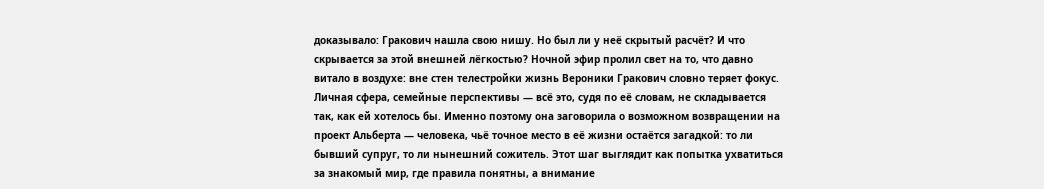доказывало: Гракович нашла свою нишу. Но был ли у неё скрытый расчёт? И что скрывается за этой внешней лёгкостью? Ночной эфир пролил свет на то, что давно витало в воздухе: вне стен телестройки жизнь Вероники Гракович словно теряет фокус. Личная сфера, семейные перспективы — всё это, судя по её словам, не складывается так, как ей хотелось бы. Именно поэтому она заговорила о возможном возвращении на проект Альберта — человека, чьё точное место в её жизни остаётся загадкой: то ли бывший супруг, то ли нынешний сожитель. Этот шаг выглядит как попытка ухватиться за знакомый мир, где правила понятны, а внимание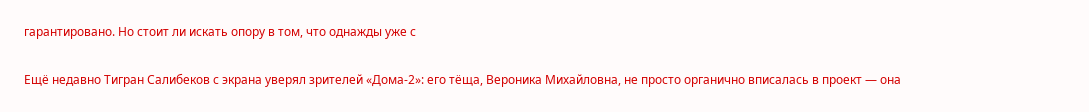гарантировано. Но стоит ли искать опору в том, что однажды уже с

Ещё недавно Тигран Салибеков с экрана уверял зрителей «Дома‑2»: его тёща, Вероника Михайловна, не просто органично вписалась в проект — она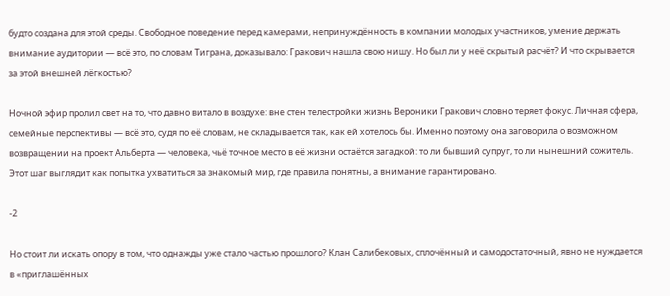будто создана для этой среды. Свободное поведение перед камерами, непринуждённость в компании молодых участников, умение держать внимание аудитории — всё это, по словам Тиграна, доказывало: Гракович нашла свою нишу. Но был ли у неё скрытый расчёт? И что скрывается за этой внешней лёгкостью?

Ночной эфир пролил свет на то, что давно витало в воздухе: вне стен телестройки жизнь Вероники Гракович словно теряет фокус. Личная сфера, семейные перспективы — всё это, судя по её словам, не складывается так, как ей хотелось бы. Именно поэтому она заговорила о возможном возвращении на проект Альберта — человека, чьё точное место в её жизни остаётся загадкой: то ли бывший супруг, то ли нынешний сожитель. Этот шаг выглядит как попытка ухватиться за знакомый мир, где правила понятны, а внимание гарантировано.

-2

Но стоит ли искать опору в том, что однажды уже стало частью прошлого? Клан Салибековых, сплочённый и самодостаточный, явно не нуждается в «приглашённых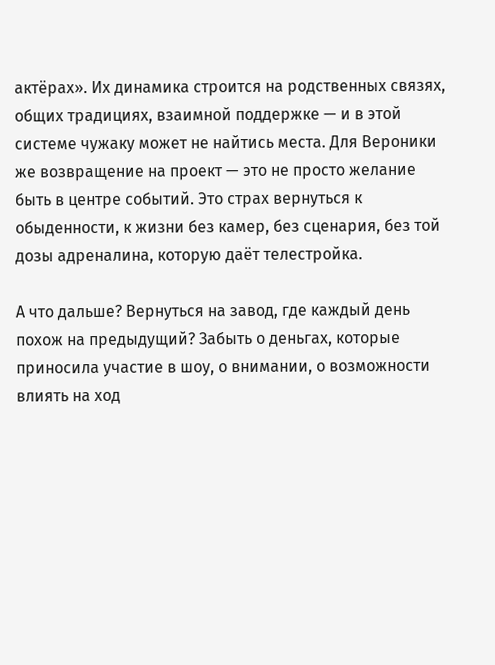актёрах». Их динамика строится на родственных связях, общих традициях, взаимной поддержке — и в этой системе чужаку может не найтись места. Для Вероники же возвращение на проект — это не просто желание быть в центре событий. Это страх вернуться к обыденности, к жизни без камер, без сценария, без той дозы адреналина, которую даёт телестройка.

А что дальше? Вернуться на завод, где каждый день похож на предыдущий? Забыть о деньгах, которые приносила участие в шоу, о внимании, о возможности влиять на ход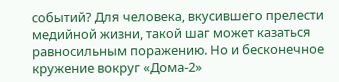событий? Для человека, вкусившего прелести медийной жизни, такой шаг может казаться равносильным поражению. Но и бесконечное кружение вокруг «Дома‑2»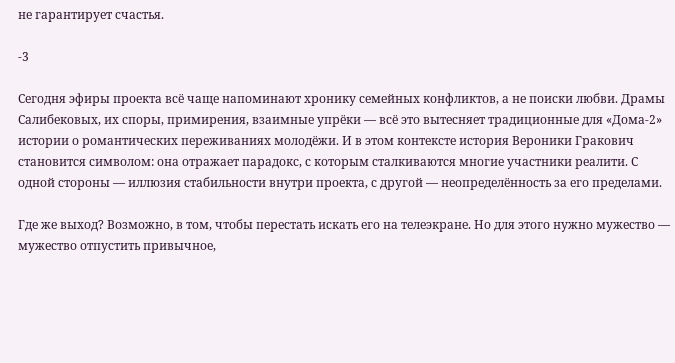не гарантирует счастья.

-3

Сегодня эфиры проекта всё чаще напоминают хронику семейных конфликтов, а не поиски любви. Драмы Салибековых, их споры, примирения, взаимные упрёки — всё это вытесняет традиционные для «Дома‑2» истории о романтических переживаниях молодёжи. И в этом контексте история Вероники Гракович становится символом: она отражает парадокс, с которым сталкиваются многие участники реалити. С одной стороны — иллюзия стабильности внутри проекта, с другой — неопределённость за его пределами.

Где же выход? Возможно, в том, чтобы перестать искать его на телеэкране. Но для этого нужно мужество — мужество отпустить привычное,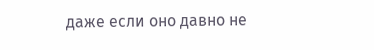даже если оно давно не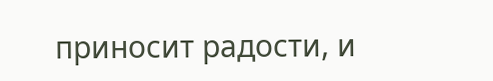приносит радости, и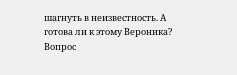шагнуть в неизвестность. А готова ли к этому Вероника? Вопрос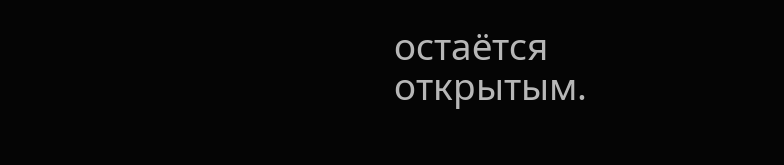остаётся открытым.